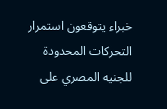خبراء يتوقعون استمرار التحركات المحدودة للجنيه المصري على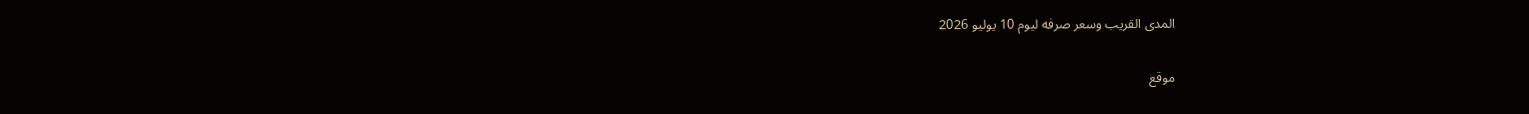المدى القريب وسعر صرفه ليوم 10 يوليو 2026

موقع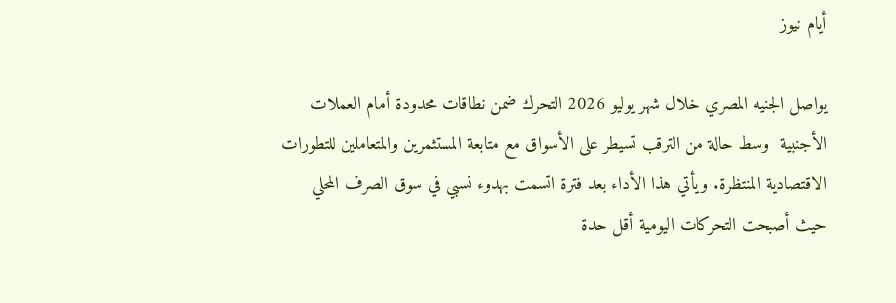أيام نيوز

يواصل الجنيه المصري خلال شهر يوليو 2026 التحرك ضمن نطاقات محدودة أمام العملات الأجنبية  وسط حالة من الترقب تسيطر على الأسواق مع متابعة المستثمرين والمتعاملين للتطورات الاقتصادية المنتظرة. ويأتي هذا الأداء بعد فترة اتسمت بهدوء نسبي في سوق الصرف المحلي  حيث أصبحت التحركات اليومية أقل حدة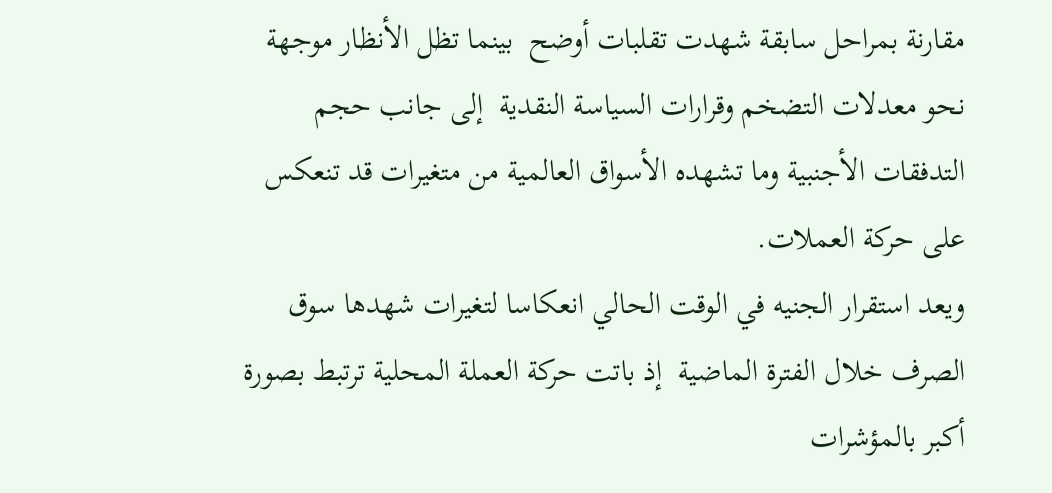مقارنة بمراحل سابقة شهدت تقلبات أوضح  بينما تظل الأنظار موجهة نحو معدلات التضخم وقرارات السياسة النقدية  إلى جانب حجم التدفقات الأجنبية وما تشهده الأسواق العالمية من متغيرات قد تنعكس على حركة العملات.
ويعد استقرار الجنيه في الوقت الحالي انعكاسا لتغيرات شهدها سوق الصرف خلال الفترة الماضية  إذ باتت حركة العملة المحلية ترتبط بصورة أكبر بالمؤشرات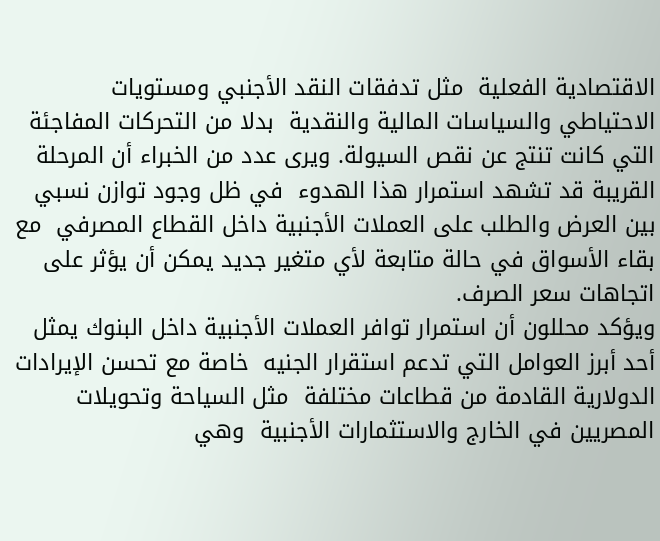الاقتصادية الفعلية  مثل تدفقات النقد الأجنبي ومستويات الاحتياطي والسياسات المالية والنقدية  بدلا من التحركات المفاجئة التي كانت تنتج عن نقص السيولة. ويرى عدد من الخبراء أن المرحلة القريبة قد تشهد استمرار هذا الهدوء  في ظل وجود توازن نسبي بين العرض والطلب على العملات الأجنبية داخل القطاع المصرفي  مع بقاء الأسواق في حالة متابعة لأي متغير جديد يمكن أن يؤثر على اتجاهات سعر الصرف.
ويؤكد محللون أن استمرار توافر العملات الأجنبية داخل البنوك يمثل أحد أبرز العوامل التي تدعم استقرار الجنيه  خاصة مع تحسن الإيرادات الدولارية القادمة من قطاعات مختلفة  مثل السياحة وتحويلات المصريين في الخارج والاستثمارات الأجنبية  وهي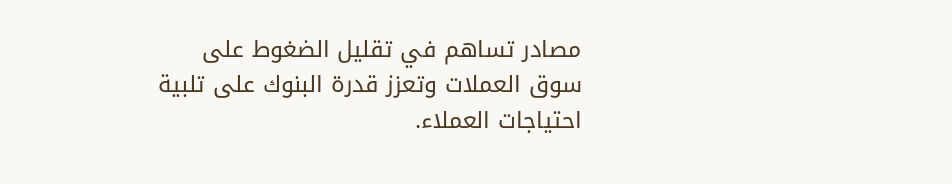مصادر تساهم في تقليل الضغوط على سوق العملات وتعزز قدرة البنوك على تلبية احتياجات العملاء.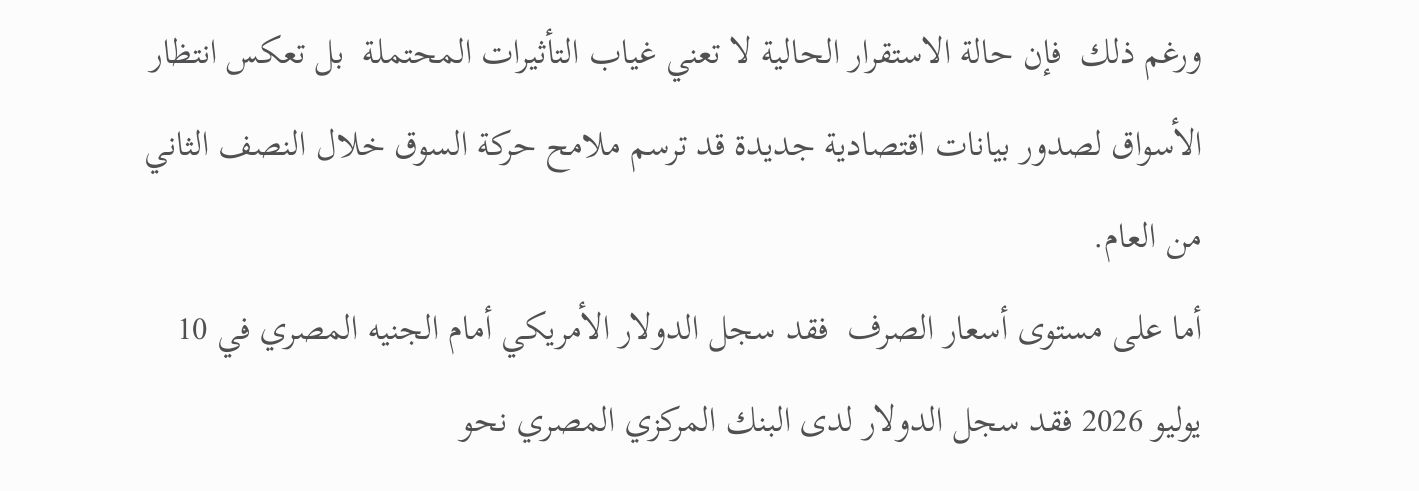ورغم ذلك  فإن حالة الاستقرار الحالية لا تعني غياب التأثيرات المحتملة  بل تعكس انتظار الأسواق لصدور بيانات اقتصادية جديدة قد ترسم ملامح حركة السوق خلال النصف الثاني من العام.
أما على مستوى أسعار الصرف  فقد سجل الدولار الأمريكي أمام الجنيه المصري في 10 يوليو 2026 فقد سجل الدولار لدى البنك المركزي المصري نحو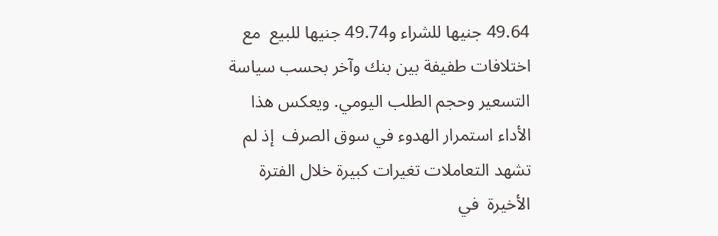49.64 جنيها للشراء و49.74 جنيها للبيع  مع اختلافات طفيفة بين بنك وآخر بحسب سياسة التسعير وحجم الطلب اليومي. ويعكس هذا الأداء استمرار الهدوء في سوق الصرف  إذ لم تشهد التعاملات تغيرات كبيرة خلال الفترة الأخيرة  في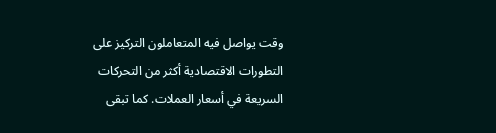وقت يواصل فيه المتعاملون التركيز على التطورات الاقتصادية أكثر من التحركات السريعة في أسعار العملات. كما تبقى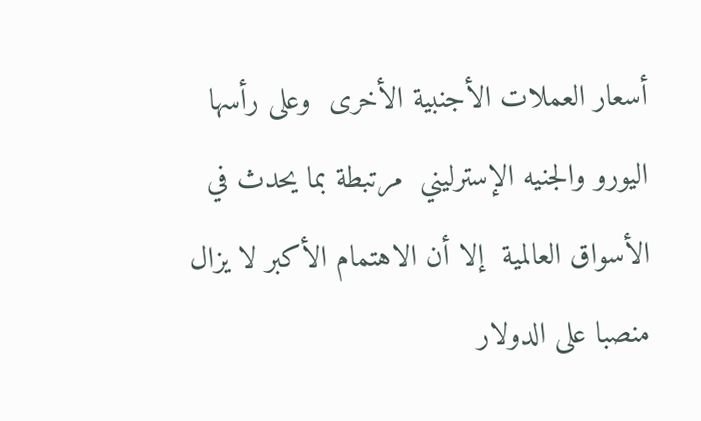أسعار العملات الأجنبية الأخرى  وعلى رأسها اليورو والجنيه الإسترليني  مرتبطة بما يحدث في الأسواق العالمية  إلا أن الاهتمام الأكبر لا يزال منصبا على الدولار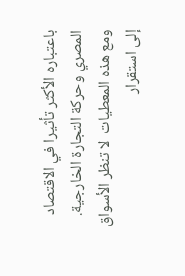باعتباره الأكثر تأثيرا في الاقتصاد المصري وحركة التجارة الخارجية.
ومع هذه المعطيات  لا تنظر الأسواق إلى استقرار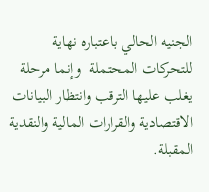الجنيه الحالي باعتباره نهاية للتحركات المحتملة  وإنما مرحلة يغلب عليها الترقب وانتظار البيانات الاقتصادية والقرارات المالية والنقدية المقبلة.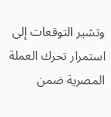وتشير التوقعات إلى استمرار تحرك العملة المصرية ضمن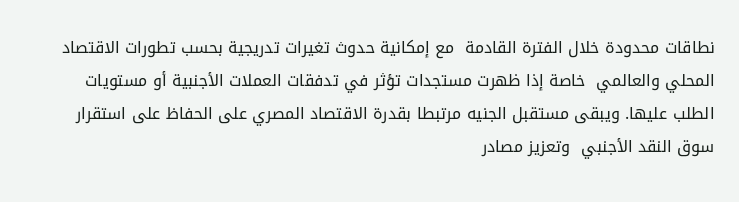نطاقات محدودة خلال الفترة القادمة  مع إمكانية حدوث تغيرات تدريجية بحسب تطورات الاقتصاد المحلي والعالمي  خاصة إذا ظهرت مستجدات تؤثر في تدفقات العملات الأجنبية أو مستويات الطلب عليها. ويبقى مستقبل الجنيه مرتبطا بقدرة الاقتصاد المصري على الحفاظ على استقرار سوق النقد الأجنبي  وتعزيز مصادر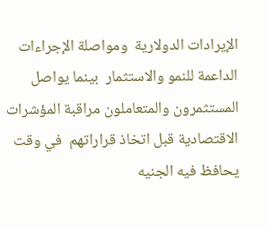الإيرادات الدولارية  ومواصلة الإجراءات الداعمة للنمو والاستثمار  بينما يواصل المستثمرون والمتعاملون مراقبة المؤشرات الاقتصادية قبل اتخاذ قراراتهم  في وقت يحافظ فيه الجنيه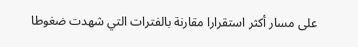على مسار أكثر استقرارا مقارنة بالفترات التي شهدت ضغوطا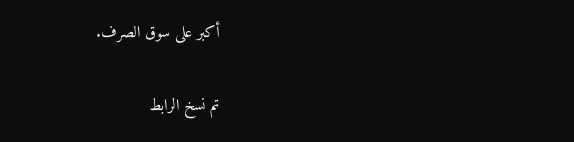أكبر على سوق الصرف.

تم نسخ الرابط